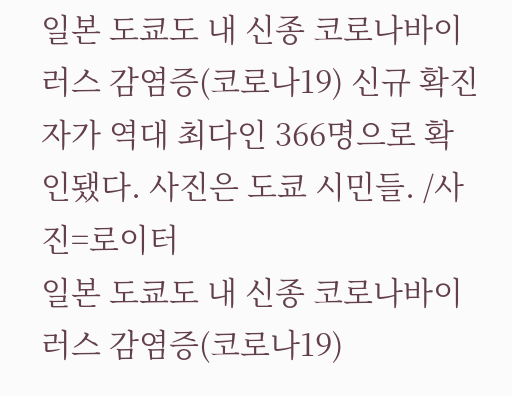일본 도쿄도 내 신종 코로나바이러스 감염증(코로나19) 신규 확진자가 역대 최다인 366명으로 확인됐다. 사진은 도쿄 시민들. /사진=로이터
일본 도쿄도 내 신종 코로나바이러스 감염증(코로나19)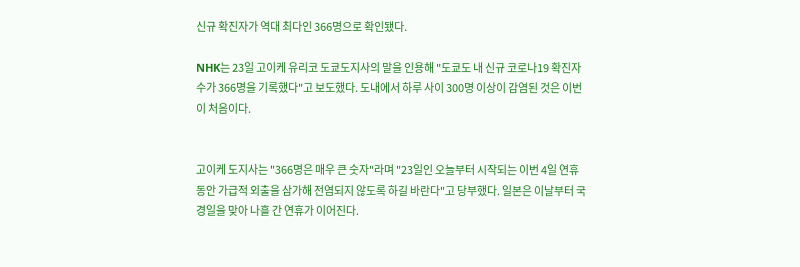신규 확진자가 역대 최다인 366명으로 확인됐다.

NHK는 23일 고이케 유리코 도쿄도지사의 말을 인용해 "도쿄도 내 신규 코로나19 확진자 수가 366명을 기록했다"고 보도했다. 도내에서 하루 사이 300명 이상이 감염된 것은 이번이 처음이다.


고이케 도지사는 "366명은 매우 큰 숫자"라며 "23일인 오늘부터 시작되는 이번 4일 연휴동안 가급적 외출을 삼가해 전염되지 않도록 하길 바란다"고 당부했다. 일본은 이날부터 국경일을 맞아 나흘 간 연휴가 이어진다.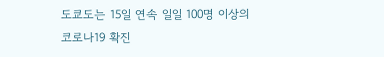도쿄도는 15일 연속 일일 100명 이상의 코로나19 확진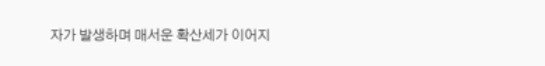자가 발생하며 매서운 확산세가 이어지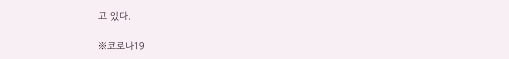고 있다.

※코로나19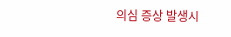의심 증상 발생시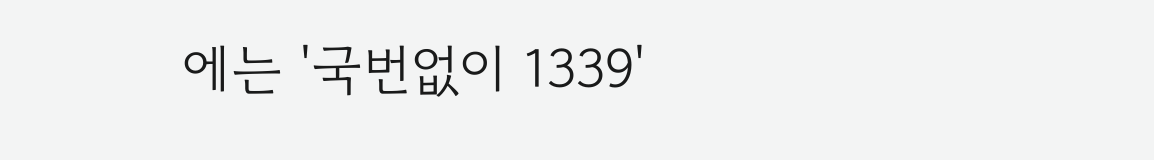에는 '국번없이 1339'